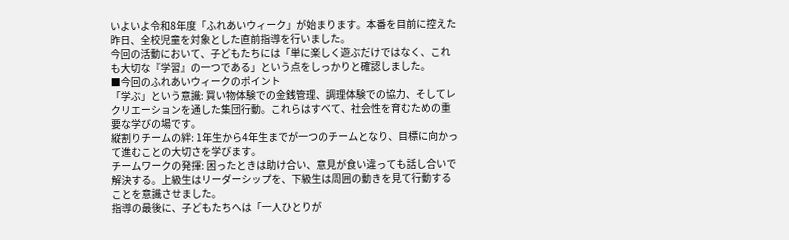いよいよ令和8年度「ふれあいウィーク」が始まります。本番を目前に控えた昨日、全校児童を対象とした直前指導を行いました。
今回の活動において、子どもたちには「単に楽しく遊ぶだけではなく、これも大切な『学習』の一つである」という点をしっかりと確認しました。
■今回のふれあいウィークのポイント
「学ぶ」という意識: 買い物体験での金銭管理、調理体験での協力、そしてレクリエーションを通した集団行動。これらはすべて、社会性を育むための重要な学びの場です。
縦割りチームの絆: 1年生から4年生までが一つのチームとなり、目標に向かって進むことの大切さを学びます。
チームワークの発揮: 困ったときは助け合い、意見が食い違っても話し合いで解決する。上級生はリーダーシップを、下級生は周囲の動きを見て行動することを意識させました。
指導の最後に、子どもたちへは「一人ひとりが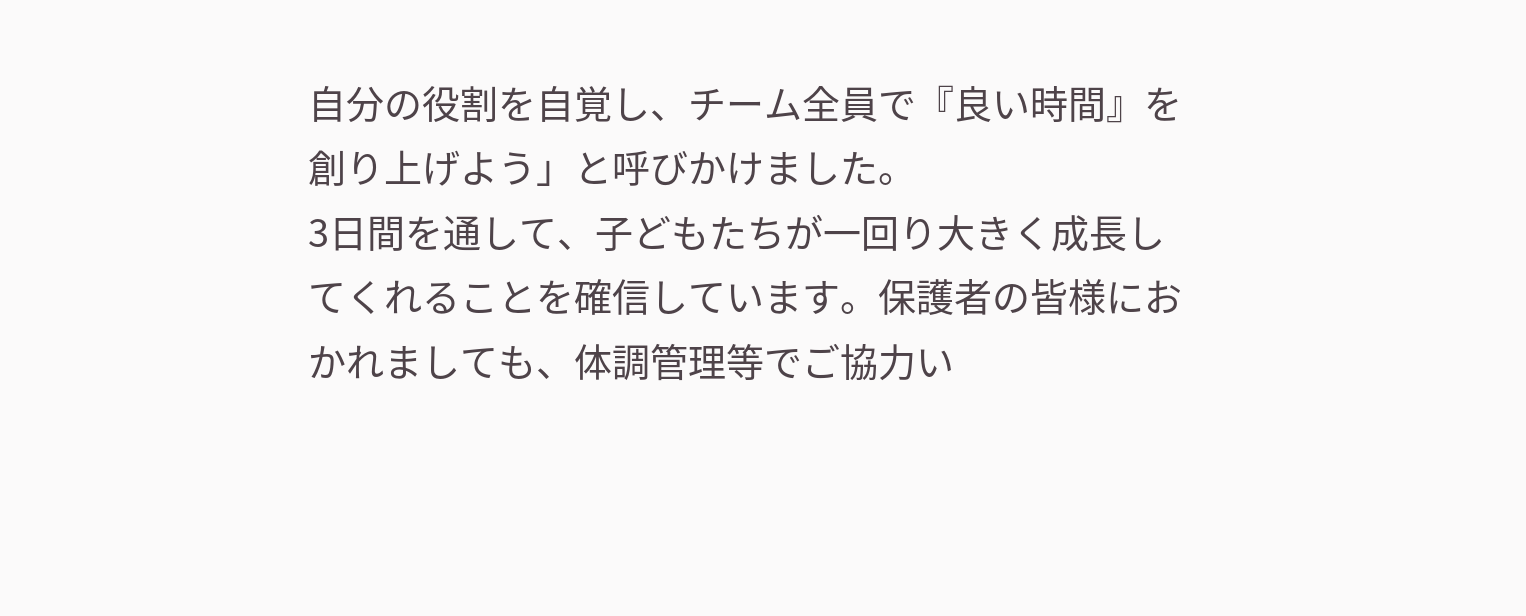自分の役割を自覚し、チーム全員で『良い時間』を創り上げよう」と呼びかけました。
3日間を通して、子どもたちが一回り大きく成長してくれることを確信しています。保護者の皆様におかれましても、体調管理等でご協力い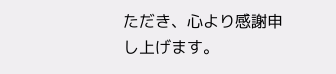ただき、心より感謝申し上げます。